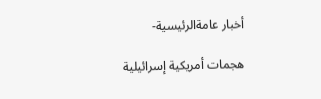أخبار عامةالرئيسية-

هجمات أمريكية إسرائيلية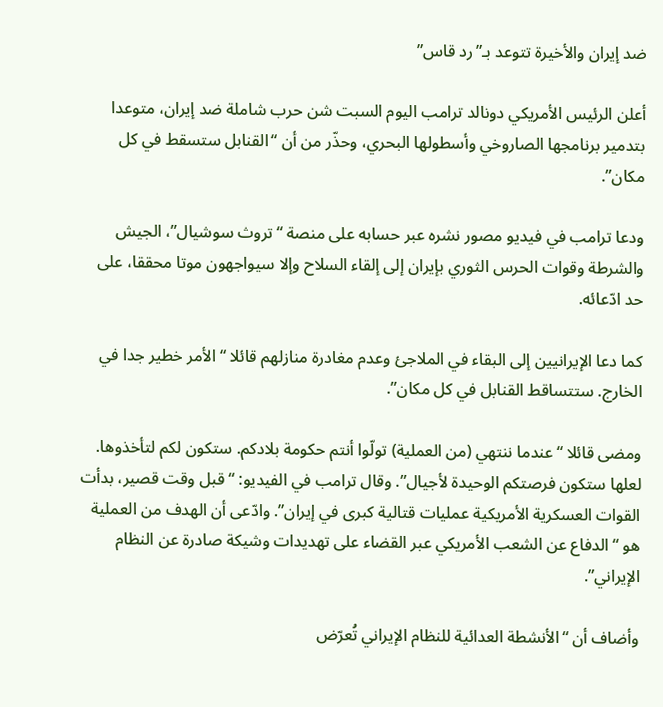ضد إيران والأخيرة تتوعد بـ”رد قاس”

أعلن الرئيس الأمريكي دونالد ترامب اليوم السبت شن حرب شاملة ضد إيران، متوعدا بتدمير برنامجها الصاروخي وأسطولها البحري، وحذّر من أن “القنابل ستسقط في كل مكان”.

ودعا ترامب في فيديو مصور نشره عبر حسابه على منصة “تروث سوشيال”، الجيش والشرطة وقوات الحرس الثوري بإيران إلى إلقاء السلاح وإلا سيواجهون موتا محققا، على حد ادّعائه.

كما دعا الإيرانيين إلى البقاء في الملاجئ وعدم مغادرة منازلهم قائلا “الأمر خطير جدا في الخارج. ستتساقط القنابل في كل مكان”.

ومضى قائلا “عندما ننتهي (من العملية) تولّوا أنتم حكومة بلادكم. ستكون لكم لتأخذوها. لعلها ستكون فرصتكم الوحيدة لأجيال”. وقال ترامب في الفيديو: “قبل وقت قصير، بدأت القوات العسكرية الأمريكية عمليات قتالية كبرى في إيران”. وادّعى أن الهدف من العملية هو “الدفاع عن الشعب الأمريكي عبر القضاء على تهديدات وشيكة صادرة عن النظام الإيراني”.

وأضاف أن “الأنشطة العدائية للنظام الإيراني تُعرّض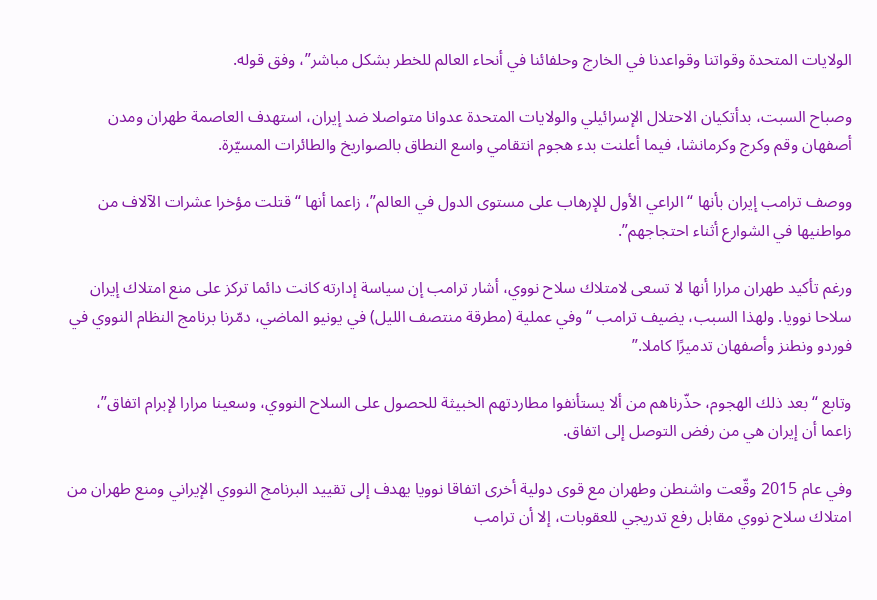الولايات المتحدة وقواتنا وقواعدنا في الخارج وحلفائنا في أنحاء العالم للخطر بشكل مباشر”، وفق قوله.

وصباح السبت، بدأتكيان الاحتلال الإسرائيلي والولايات المتحدة عدوانا متواصلا ضد إيران، استهدف العاصمة طهران ومدن أصفهان وقم وكرج وكرمانشا، فيما أعلنت بدء هجوم انتقامي واسع النطاق بالصواريخ والطائرات المسيّرة.

ووصف ترامب إيران بأنها “الراعي الأول للإرهاب على مستوى الدول في العالم”، زاعما أنها “قتلت مؤخرا عشرات الآلاف من مواطنيها في الشوارع أثناء احتجاجهم”.

ورغم تأكيد طهران مرارا أنها لا تسعى لامتلاك سلاح نووي، أشار ترامب إن سياسة إدارته كانت دائما تركز على منع امتلاك إيران سلاحا نوويا. ولهذا السبب، يضيف ترامب “وفي عملية (مطرقة منتصف الليل) في يونيو الماضي، دمّرنا برنامج النظام النووي في فوردو ونطنز وأصفهان تدميرًا كاملا.”

وتابع “بعد ذلك الهجوم، حذّرناهم من ألا يستأنفوا مطاردتهم الخبيثة للحصول على السلاح النووي، وسعينا مرارا لإبرام اتفاق”، زاعما أن إيران هي من رفض التوصل إلى اتفاق.

وفي عام 2015 وقّعت واشنطن وطهران مع قوى دولية أخرى اتفاقا نوويا يهدف إلى تقييد البرنامج النووي الإيراني ومنع طهران من امتلاك سلاح نووي مقابل رفع تدريجي للعقوبات، إلا أن ترامب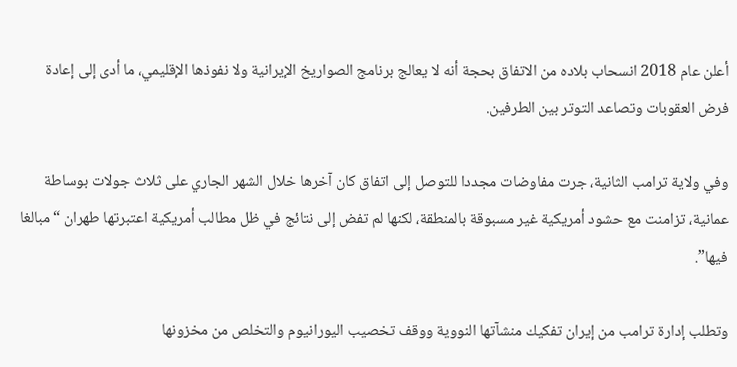أعلن عام 2018 انسحاب بلاده من الاتفاق بحجة أنه لا يعالج برنامج الصواريخ الإيرانية ولا نفوذها الإقليمي، ما أدى إلى إعادة فرض العقوبات وتصاعد التوتر بين الطرفين.

وفي ولاية ترامب الثانية، جرت مفاوضات مجددا للتوصل إلى اتفاق كان آخرها خلال الشهر الجاري على ثلاث جولات بوساطة عمانية، تزامنت مع حشود أمريكية غير مسبوقة بالمنطقة، لكنها لم تفض إلى نتائج في ظل مطالب أمريكية اعتبرتها طهران “مبالغا فيها”.

وتطلب إدارة ترامب من إيران تفكيك منشآتها النووية ووقف تخصيب اليورانيوم والتخلص من مخزونها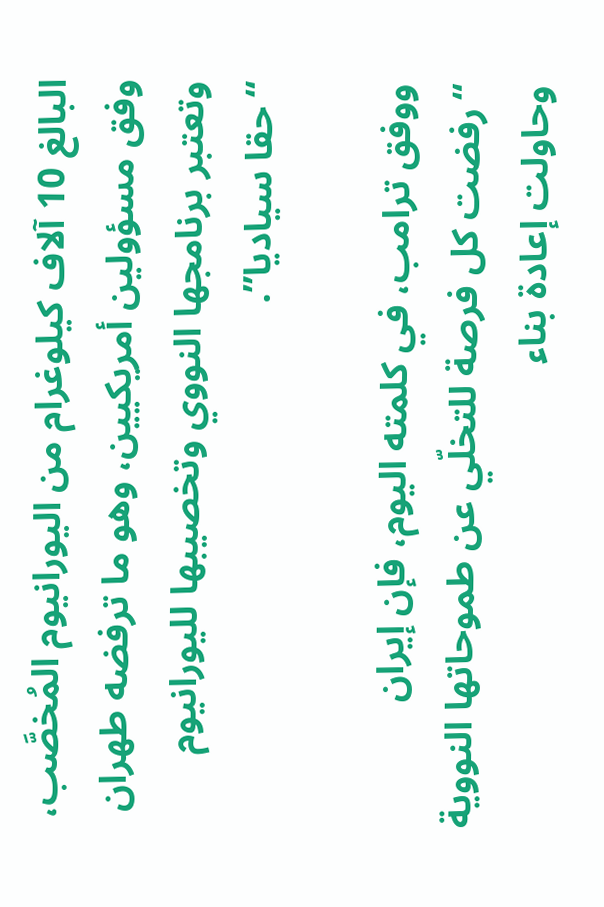البالغ 10 آلاف كيلوغرام من اليورانيوم المُخصَّب، وفق مسؤولين أمريكيين، وهو ما ترفضه طهران وتعتبر برنامجها النووي وتخصيبها لليورانيوم “حقا سياديا”.

ووفق ترامب، في كلمته اليوم، فإن إيران “رفضت كل فرصة للتخلّي عن طموحاتها النووية وحاولت إعادة بناء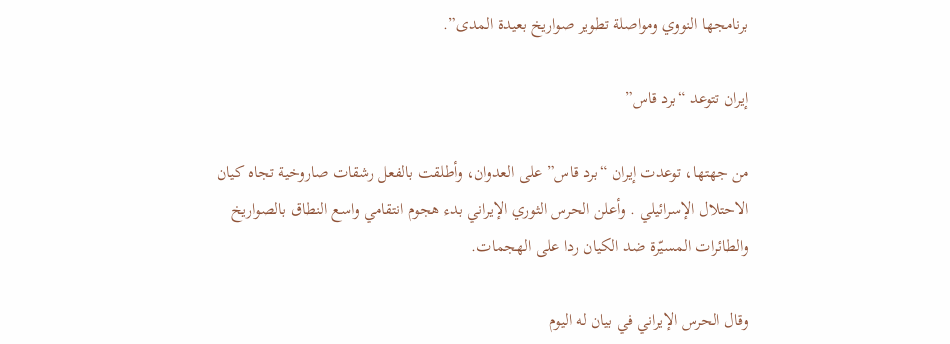برنامجها النووي ومواصلة تطوير صواريخ بعيدة المدى”.

إيران تتوعد “برد قاس”

من جهتها، توعدت إيران “برد قاس” على العدوان، وأطلقت بالفعل رشقات صاروخية تجاه كيان الاحتلال الإسرائيلي . وأعلن الحرس الثوري الإيراني بدء هجوم انتقامي واسع النطاق بالصواريخ والطائرات المسيّرة ضد الكيان ردا على الهجمات.

وقال الحرس الإيراني في بيان له اليوم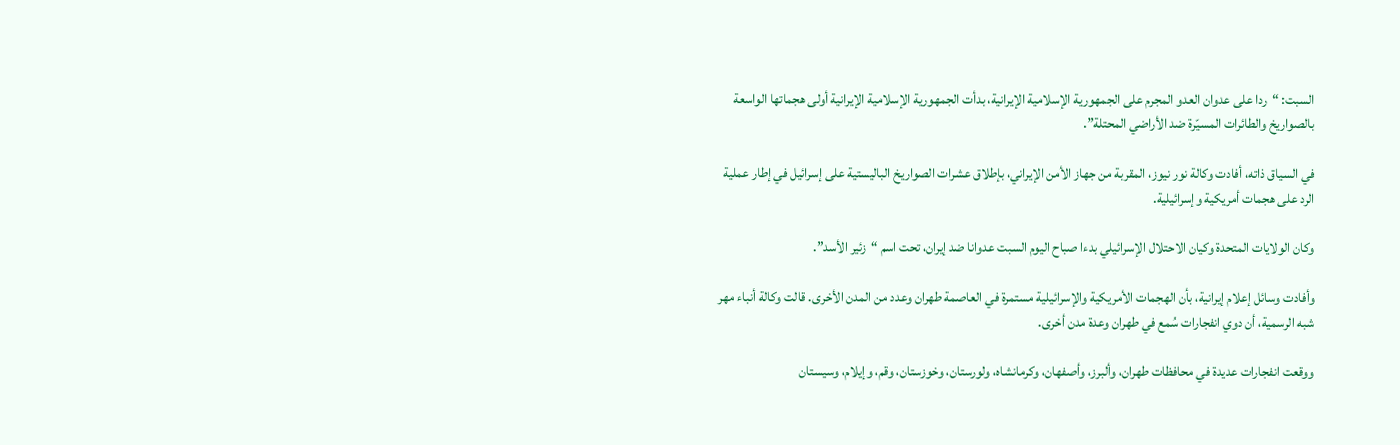السبت: “ردا على عدوان العدو المجرم على الجمهورية الإسلامية الإيرانية، بدأت الجمهورية الإسلامية الإيرانية أولى هجماتها الواسعة بالصواريخ والطائرات المسيّرة ضد الأراضي المحتلة”.

في السياق ذاته، أفادت وكالة نور نيوز، المقربة من جهاز الأمن الإيراني، بإطلاق عشرات الصواريخ الباليستية على إسرائيل في إطار عملية الرد على هجمات أمريكية وإسرائيلية.

وكان الولايات المتحدة وكيان الاحتلال الإسرائيلي بدءا صباح اليوم السبت عدوانا ضد إيران، تحت اسم “زئير الأسد”.

وأفادت وسائل إعلام إيرانية، بأن الهجمات الأمريكية والإسرائيلية مستمرة في العاصمة طهران وعدد من المدن الأخرى. قالت وكالة أنباء مهر شبه الرسمية، أن دوي انفجارات سُمع في طهران وعدة مدن أخرى.

ووقعت انفجارات عديدة في محافظات طهران، وألبرز، وأصفهان، وكرمانشاه، ولورستان، وخوزستان، وقم، وإيلام، وسيستان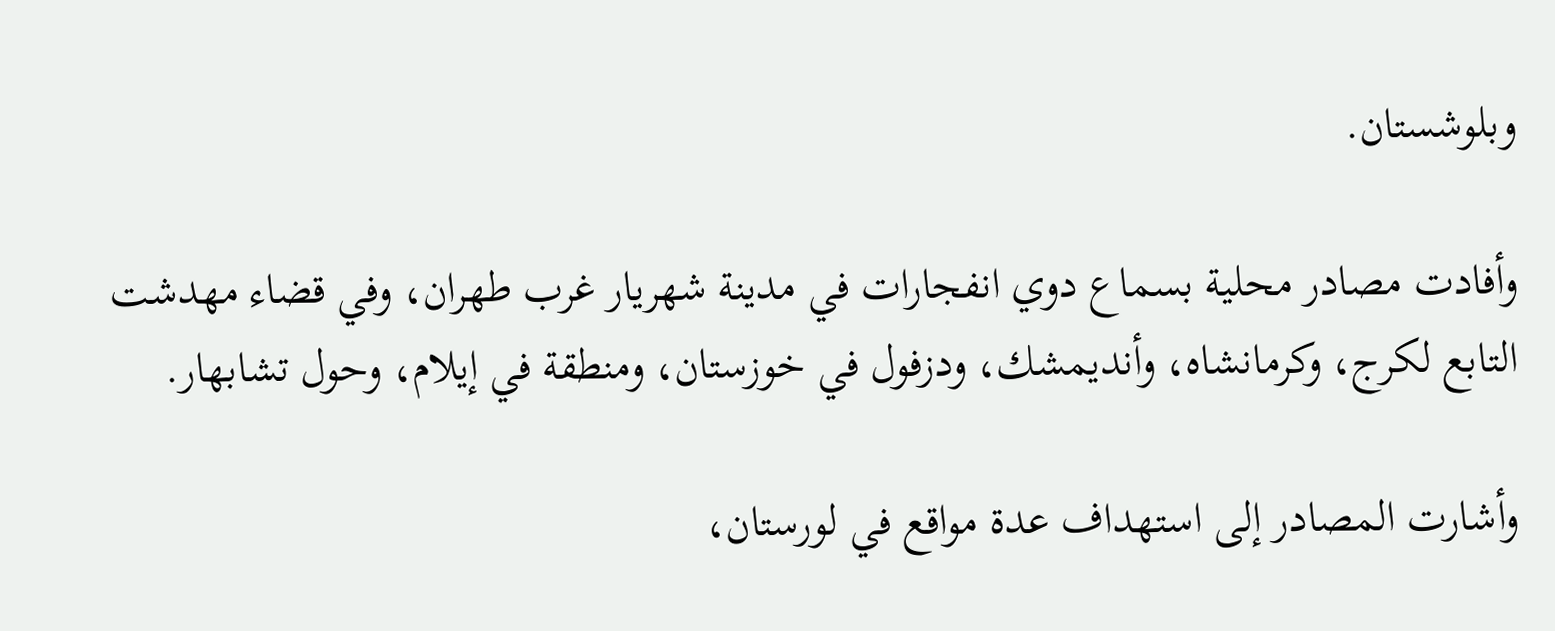وبلوشستان.

وأفادت مصادر محلية بسماع دوي انفجارات في مدينة شهريار غرب طهران، وفي قضاء مهدشت التابع لكرج، وكرمانشاه، وأنديمشك، ودزفول في خوزستان، ومنطقة في إيلام، وحول تشابهار.

وأشارت المصادر إلى استهداف عدة مواقع في لورستان،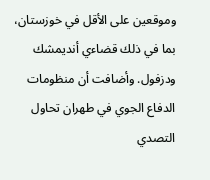وموقعين على الأقل في خوزستان، بما في ذلك قضاءي أنديمشك ودزفول. وأضافت أن منظومات الدفاع الجوي في طهران تحاول التصدي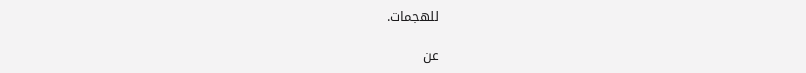للهجمات.

عن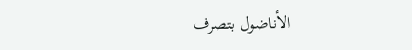الأناضول بتصرف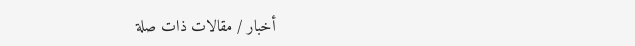أخبار / مقالات ذات صلة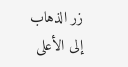زر الذهاب إلى الأعلى